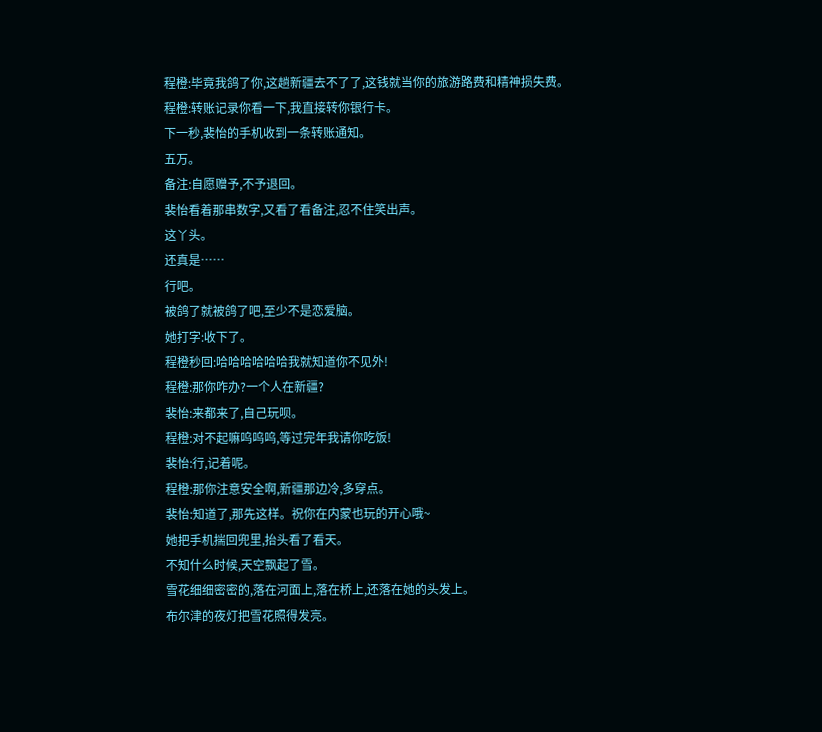程橙:毕竟我鸽了你,这趟新疆去不了了,这钱就当你的旅游路费和精神损失费。
程橙:转账记录你看一下,我直接转你银行卡。
下一秒,裴怡的手机收到一条转账通知。
五万。
备注:自愿赠予,不予退回。
裴怡看着那串数字,又看了看备注,忍不住笑出声。
这丫头。
还真是……
行吧。
被鸽了就被鸽了吧,至少不是恋爱脑。
她打字:收下了。
程橙秒回:哈哈哈哈哈哈我就知道你不见外!
程橙:那你咋办?一个人在新疆?
裴怡:来都来了,自己玩呗。
程橙:对不起嘛呜呜呜,等过完年我请你吃饭!
裴怡:行,记着呢。
程橙:那你注意安全啊,新疆那边冷,多穿点。
裴怡:知道了,那先这样。祝你在内蒙也玩的开心哦~
她把手机揣回兜里,抬头看了看天。
不知什么时候,天空飘起了雪。
雪花细细密密的,落在河面上,落在桥上,还落在她的头发上。
布尔津的夜灯把雪花照得发亮。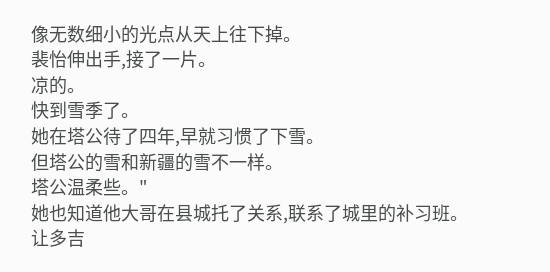像无数细小的光点从天上往下掉。
裴怡伸出手,接了一片。
凉的。
快到雪季了。
她在塔公待了四年,早就习惯了下雪。
但塔公的雪和新疆的雪不一样。
塔公温柔些。"
她也知道他大哥在县城托了关系,联系了城里的补习班。
让多吉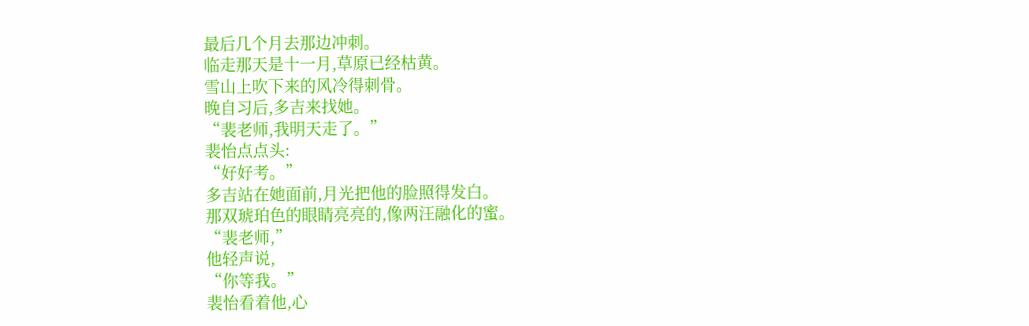最后几个月去那边冲刺。
临走那天是十一月,草原已经枯黄。
雪山上吹下来的风冷得刺骨。
晚自习后,多吉来找她。
“裴老师,我明天走了。”
裴怡点点头:
“好好考。”
多吉站在她面前,月光把他的脸照得发白。
那双琥珀色的眼睛亮亮的,像两汪融化的蜜。
“裴老师,”
他轻声说,
“你等我。”
裴怡看着他,心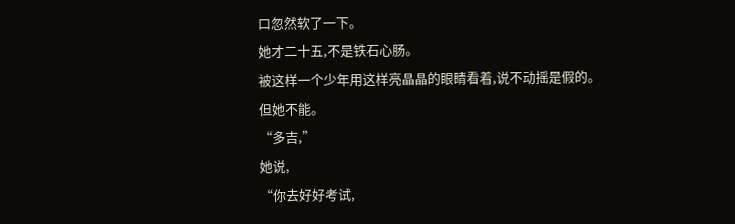口忽然软了一下。
她才二十五,不是铁石心肠。
被这样一个少年用这样亮晶晶的眼睛看着,说不动摇是假的。
但她不能。
“多吉,”
她说,
“你去好好考试,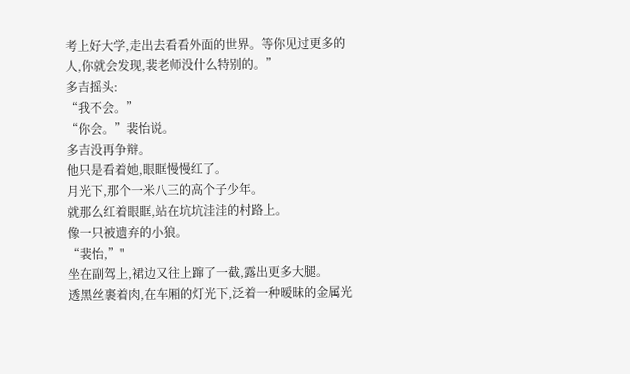考上好大学,走出去看看外面的世界。等你见过更多的人,你就会发现,裴老师没什么特别的。”
多吉摇头:
“我不会。”
“你会。”裴怡说。
多吉没再争辩。
他只是看着她,眼眶慢慢红了。
月光下,那个一米八三的高个子少年。
就那么红着眼眶,站在坑坑洼洼的村路上。
像一只被遗弃的小狼。
“裴怡,”"
坐在副驾上,裙边又往上蹿了一截,露出更多大腿。
透黑丝裹着肉,在车厢的灯光下,泛着一种暧昧的金属光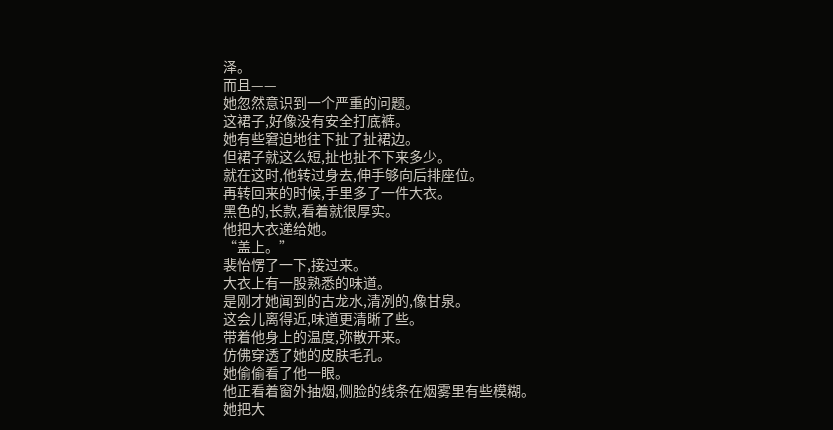泽。
而且——
她忽然意识到一个严重的问题。
这裙子,好像没有安全打底裤。
她有些窘迫地往下扯了扯裙边。
但裙子就这么短,扯也扯不下来多少。
就在这时,他转过身去,伸手够向后排座位。
再转回来的时候,手里多了一件大衣。
黑色的,长款,看着就很厚实。
他把大衣递给她。
“盖上。”
裴怡愣了一下,接过来。
大衣上有一股熟悉的味道。
是刚才她闻到的古龙水,清冽的,像甘泉。
这会儿离得近,味道更清晰了些。
带着他身上的温度,弥散开来。
仿佛穿透了她的皮肤毛孔。
她偷偷看了他一眼。
他正看着窗外抽烟,侧脸的线条在烟雾里有些模糊。
她把大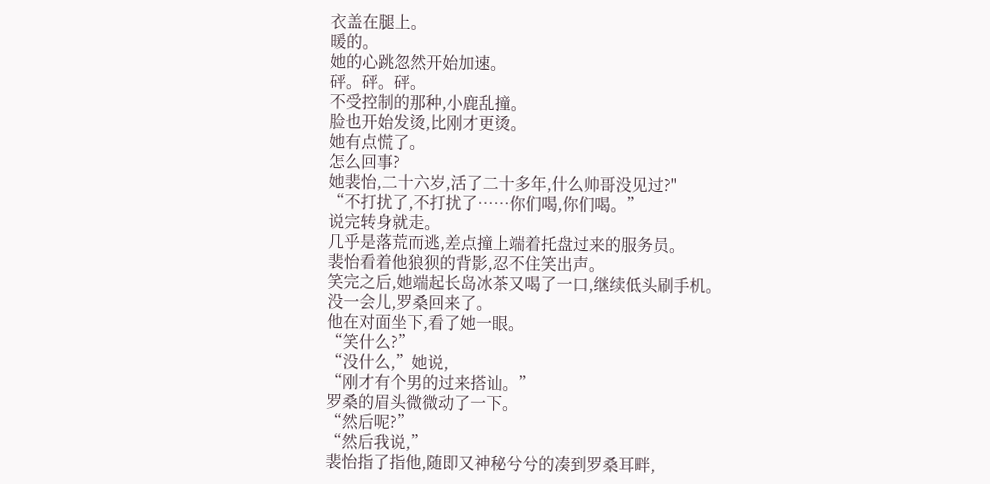衣盖在腿上。
暖的。
她的心跳忽然开始加速。
砰。砰。砰。
不受控制的那种,小鹿乱撞。
脸也开始发烫,比刚才更烫。
她有点慌了。
怎么回事?
她裴怡,二十六岁,活了二十多年,什么帅哥没见过?"
“不打扰了,不打扰了……你们喝,你们喝。”
说完转身就走。
几乎是落荒而逃,差点撞上端着托盘过来的服务员。
裴怡看着他狼狈的背影,忍不住笑出声。
笑完之后,她端起长岛冰茶又喝了一口,继续低头刷手机。
没一会儿,罗桑回来了。
他在对面坐下,看了她一眼。
“笑什么?”
“没什么,”她说,
“刚才有个男的过来搭讪。”
罗桑的眉头微微动了一下。
“然后呢?”
“然后我说,”
裴怡指了指他,随即又神秘兮兮的凑到罗桑耳畔,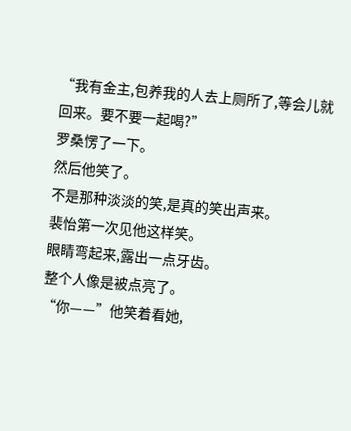“我有金主,包养我的人去上厕所了,等会儿就回来。要不要一起喝?”
罗桑愣了一下。
然后他笑了。
不是那种淡淡的笑,是真的笑出声来。
裴怡第一次见他这样笑。
眼睛弯起来,露出一点牙齿。
整个人像是被点亮了。
“你——”他笑着看她,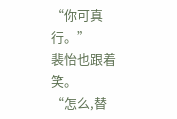“你可真行。”
裴怡也跟着笑。
“怎么,替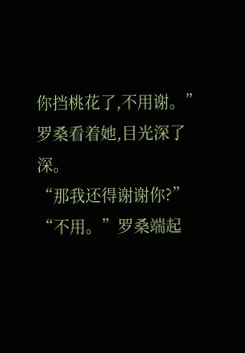你挡桃花了,不用谢。”
罗桑看着她,目光深了深。
“那我还得谢谢你?”
“不用。”罗桑端起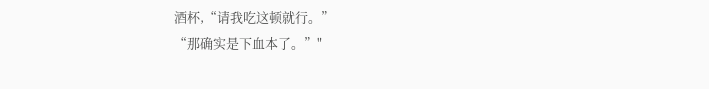酒杯,“请我吃这顿就行。”
“那确实是下血本了。”"